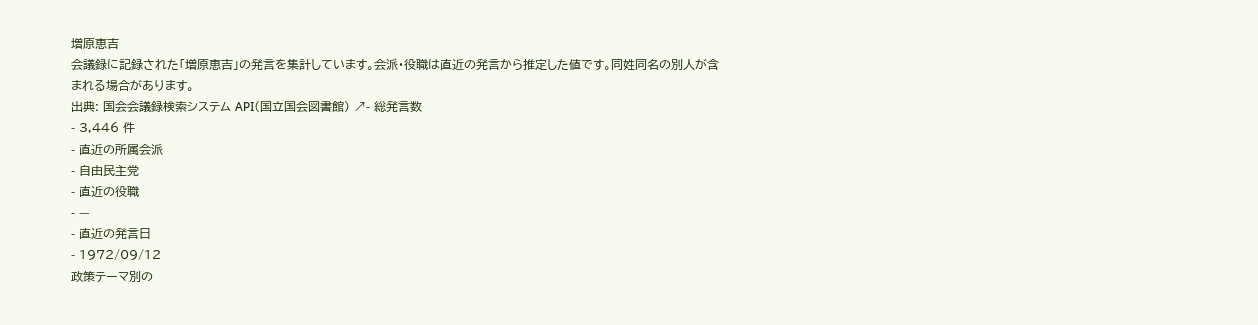増原恵吉
会議録に記録された「増原恵吉」の発言を集計しています。会派・役職は直近の発言から推定した値です。同姓同名の別人が含まれる場合があります。
出典: 国会会議録検索システム API(国立国会図書館) ↗- 総発言数
- 3,446 件
- 直近の所属会派
- 自由民主党
- 直近の役職
- —
- 直近の発言日
- 1972/09/12
政策テーマ別の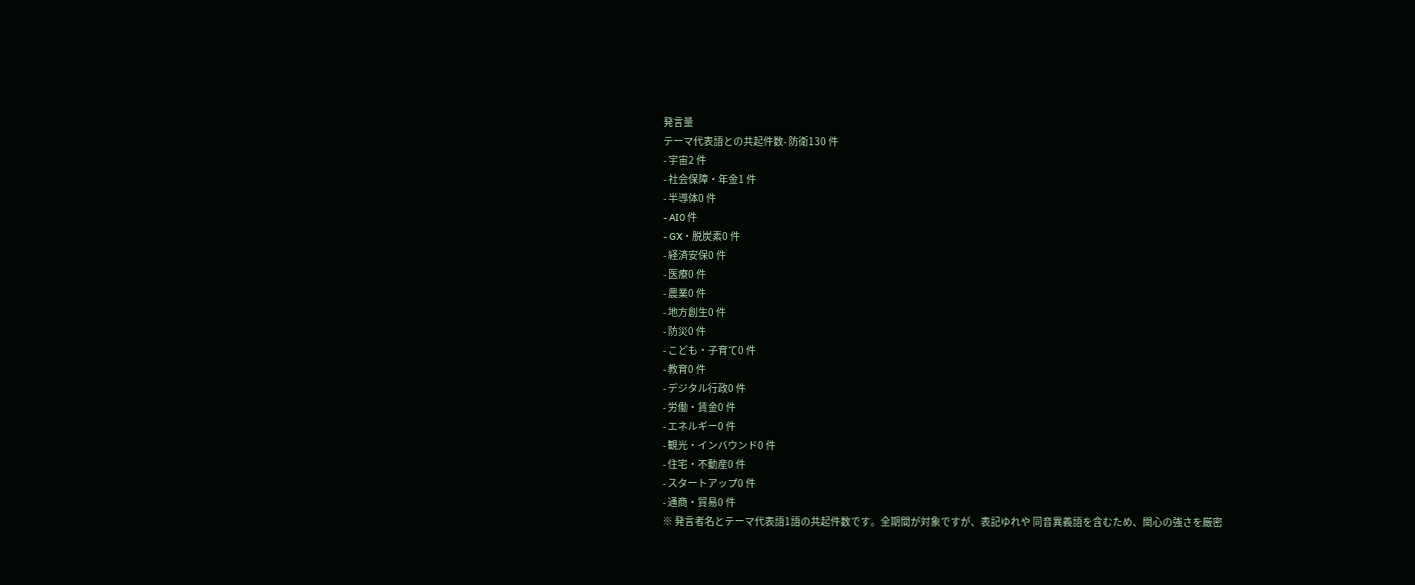発言量
テーマ代表語との共起件数- 防衛130 件
- 宇宙2 件
- 社会保障・年金1 件
- 半導体0 件
- AI0 件
- GX・脱炭素0 件
- 経済安保0 件
- 医療0 件
- 農業0 件
- 地方創生0 件
- 防災0 件
- こども・子育て0 件
- 教育0 件
- デジタル行政0 件
- 労働・賃金0 件
- エネルギー0 件
- 観光・インバウンド0 件
- 住宅・不動産0 件
- スタートアップ0 件
- 通商・貿易0 件
※ 発言者名とテーマ代表語1語の共起件数です。全期間が対象ですが、表記ゆれや 同音異義語を含むため、関心の強さを厳密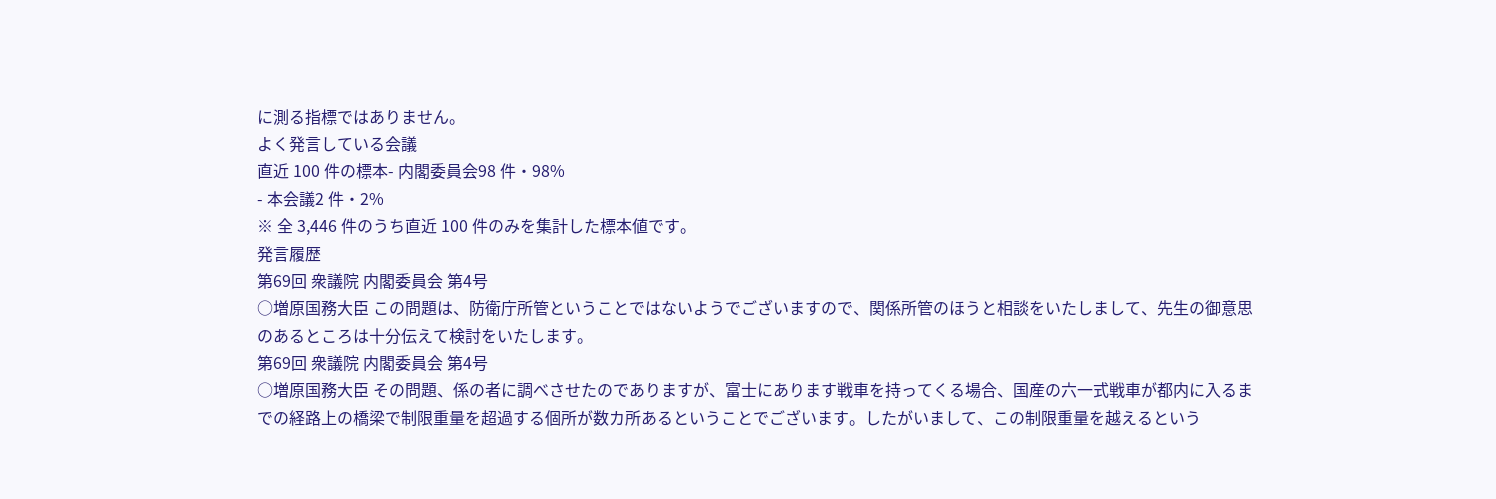に測る指標ではありません。
よく発言している会議
直近 100 件の標本- 内閣委員会98 件・98%
- 本会議2 件・2%
※ 全 3,446 件のうち直近 100 件のみを集計した標本値です。
発言履歴
第69回 衆議院 内閣委員会 第4号
○増原国務大臣 この問題は、防衛庁所管ということではないようでございますので、関係所管のほうと相談をいたしまして、先生の御意思のあるところは十分伝えて検討をいたします。
第69回 衆議院 内閣委員会 第4号
○増原国務大臣 その問題、係の者に調べさせたのでありますが、富士にあります戦車を持ってくる場合、国産の六一式戦車が都内に入るまでの経路上の橋梁で制限重量を超過する個所が数カ所あるということでございます。したがいまして、この制限重量を越えるという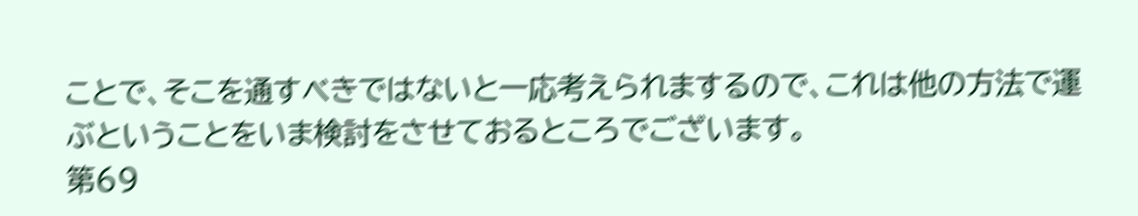ことで、そこを通すべきではないと一応考えられまするので、これは他の方法で運ぶということをいま検討をさせておるところでございます。
第69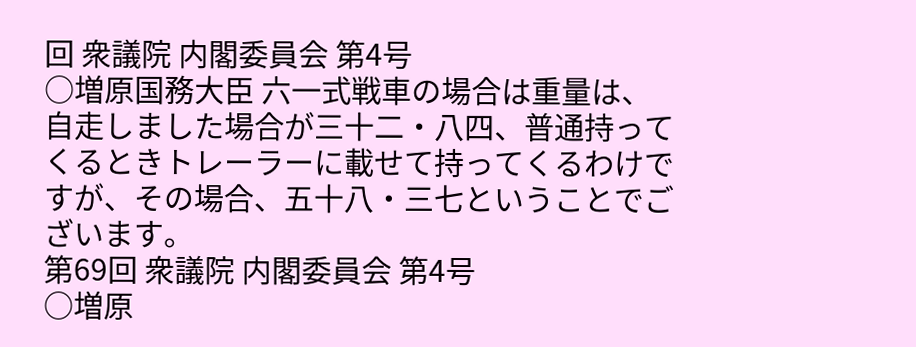回 衆議院 内閣委員会 第4号
○増原国務大臣 六一式戦車の場合は重量は、自走しました場合が三十二・八四、普通持ってくるときトレーラーに載せて持ってくるわけですが、その場合、五十八・三七ということでございます。
第69回 衆議院 内閣委員会 第4号
○増原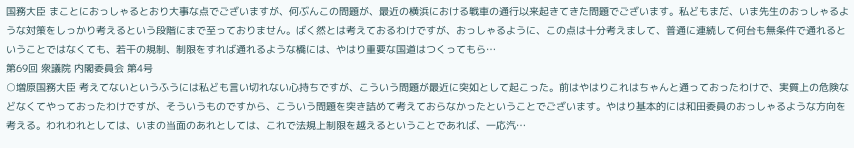国務大臣 まことにおっしゃるとおり大事な点でございますが、何ぶんこの問題が、最近の横浜における戦車の通行以来起きてきた問題でございます。私どもまだ、いま先生のおっしゃるような対策をしっかり考えるという段階にまで至っておりません。ばく然とは考えておるわけですが、おっしゃるように、この点は十分考えまして、普通に連続して何台も無条件で通れるということではなくても、若干の規制、制限をすれば通れるような橋には、やはり重要な国道はつくってもら…
第69回 衆議院 内閣委員会 第4号
○増原国務大臣 考えてないというふうには私ども言い切れない心持ちですが、こういう問題が最近に突如として起こった。前はやはりこれはちゃんと通っておったわけで、実質上の危険などなくてやっておったわけですが、そういうものですから、こういう問題を突き詰めて考えておらなかったということでございます。やはり基本的には和田委員のおっしゃるような方向を考える。われわれとしては、いまの当面のあれとしては、これで法規上制限を越えるということであれば、一応汽…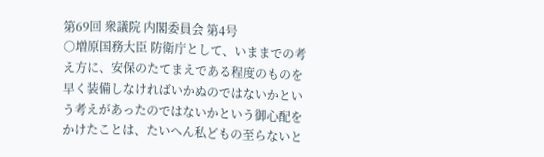第69回 衆議院 内閣委員会 第4号
○増原国務大臣 防衛庁として、いままでの考え方に、安保のたてまえである程度のものを早く装備しなければいかぬのではないかという考えがあったのではないかという御心配をかけたことは、たいへん私どもの至らないと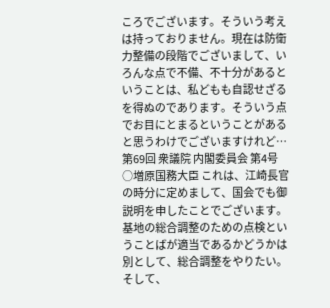ころでございます。そういう考えは持っておりません。現在は防衛力整備の段階でございまして、いろんな点で不備、不十分があるということは、私どもも自認せざるを得ぬのであります。そういう点でお目にとまるということがあると思うわけでございますけれど…
第69回 衆議院 内閣委員会 第4号
○増原国務大臣 これは、江崎長官の時分に定めまして、国会でも御説明を申したことでございます。基地の総合調整のための点検ということばが適当であるかどうかは別として、総合調整をやりたい。そして、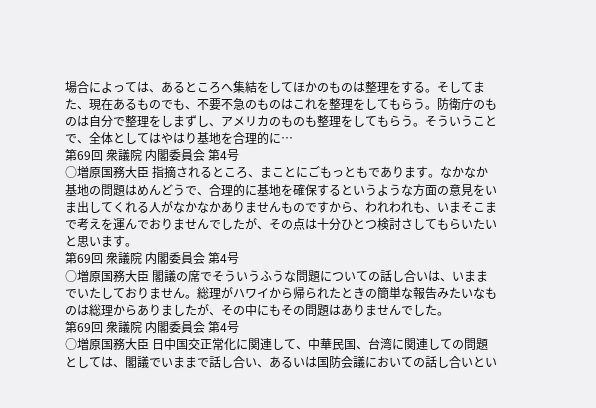場合によっては、あるところへ集結をしてほかのものは整理をする。そしてまた、現在あるものでも、不要不急のものはこれを整理をしてもらう。防衛庁のものは自分で整理をしまずし、アメリカのものも整理をしてもらう。そういうことで、全体としてはやはり基地を合理的に…
第69回 衆議院 内閣委員会 第4号
○増原国務大臣 指摘されるところ、まことにごもっともであります。なかなか基地の問題はめんどうで、合理的に基地を確保するというような方面の意見をいま出してくれる人がなかなかありませんものですから、われわれも、いまそこまで考えを運んでおりませんでしたが、その点は十分ひとつ検討さしてもらいたいと思います。
第69回 衆議院 内閣委員会 第4号
○増原国務大臣 閣議の席でそういうふうな問題についての話し合いは、いままでいたしておりません。総理がハワイから帰られたときの簡単な報告みたいなものは総理からありましたが、その中にもその問題はありませんでした。
第69回 衆議院 内閣委員会 第4号
○増原国務大臣 日中国交正常化に関連して、中華民国、台湾に関連しての問題としては、閣議でいままで話し合い、あるいは国防会議においての話し合いとい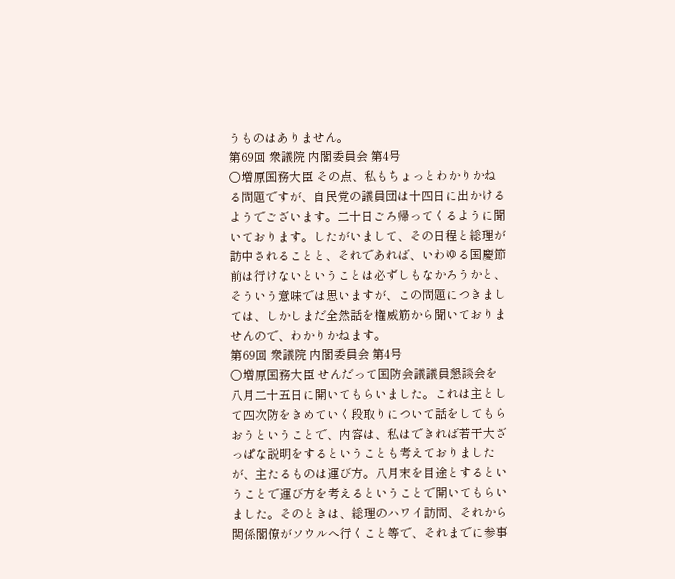うものはありません。
第69回 衆議院 内閣委員会 第4号
○増原国務大臣 その点、私もちょっとわかりかねる問題ですが、自民党の議員団は十四日に出かけるようでございます。二十日ごろ帰ってくるように聞いております。したがいまして、その日程と総理が訪中されることと、それであれば、いわゆる国慶節前は行けないということは必ずしもなかろうかと、そういう意味では思いますが、この問題につきましては、しかしまだ全然話を権威筋から聞いておりませんので、わかりかねます。
第69回 衆議院 内閣委員会 第4号
○増原国務大臣 せんだって国防会議議員懇談会を八月二十五日に開いてもらいました。これは主として四次防をきめていく段取りについて話をしてもらおうということで、内容は、私はできれば若干大ざっぱな説明をするということも考えておりましたが、主たるものは運び方。八月末を目途とするということで運び方を考えるということで開いてもらいました。そのときは、総理のハワイ訪問、それから関係閣僚がソウルへ行くこと等で、それまでに参事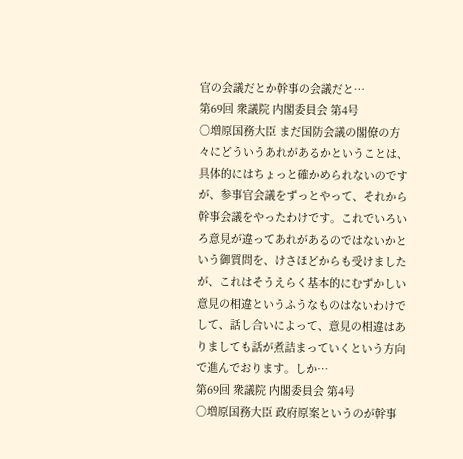官の会議だとか幹事の会議だと…
第69回 衆議院 内閣委員会 第4号
○増原国務大臣 まだ国防会議の閣僚の方々にどういうあれがあるかということは、具体的にはちょっと確かめられないのですが、参事官会議をずっとやって、それから幹事会議をやったわけです。これでいろいろ意見が違ってあれがあるのではないかという御質問を、けさほどからも受けましたが、これはそうえらく基本的にむずかしい意見の相違というふうなものはないわけでして、話し合いによって、意見の相違はありましても話が煮詰まっていくという方向で進んでおります。しか…
第69回 衆議院 内閣委員会 第4号
○増原国務大臣 政府原案というのが幹事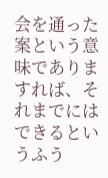会を通った案という意味でありますれば、それまでにはできるというふう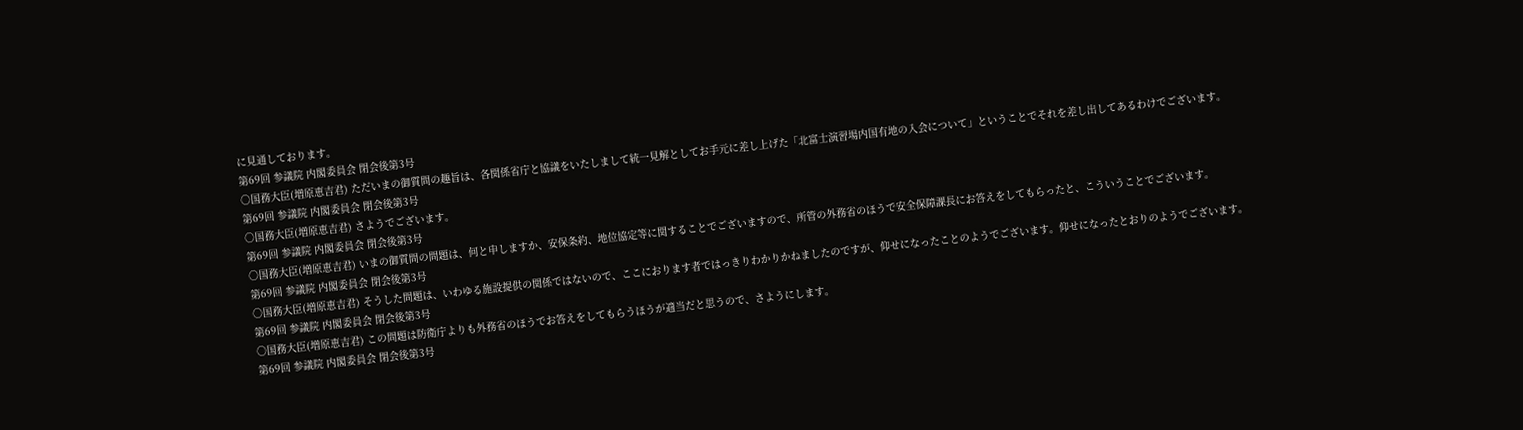に見通しております。
第69回 参議院 内閣委員会 閉会後第3号
○国務大臣(増原恵吉君) ただいまの御質問の趣旨は、各関係省庁と協議をいたしまして統一見解としてお手元に差し上げた「北富士演習場内国有地の入会について」ということでそれを差し出してあるわけでございます。
第69回 参議院 内閣委員会 閉会後第3号
○国務大臣(増原恵吉君) さようでございます。
第69回 参議院 内閣委員会 閉会後第3号
○国務大臣(増原恵吉君) いまの御質問の問題は、何と申しますか、安保条約、地位協定等に関することでございますので、所管の外務省のほうで安全保障課長にお答えをしてもらったと、こういうことでございます。
第69回 参議院 内閣委員会 閉会後第3号
○国務大臣(増原恵吉君) そうした問題は、いわゆる施設提供の関係ではないので、ここにおります者ではっきりわかりかねましたのですが、仰せになったことのようでございます。仰せになったとおりのようでございます。
第69回 参議院 内閣委員会 閉会後第3号
○国務大臣(増原恵吉君) この問題は防衛庁よりも外務省のほうでお答えをしてもらうほうが適当だと思うので、さようにします。
第69回 参議院 内閣委員会 閉会後第3号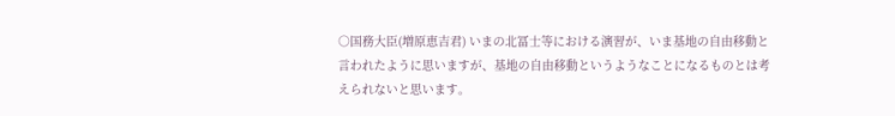○国務大臣(増原恵吉君) いまの北冨士等における演習が、いま基地の自由移動と言われたように思いますが、基地の自由移動というようなことになるものとは考えられないと思います。